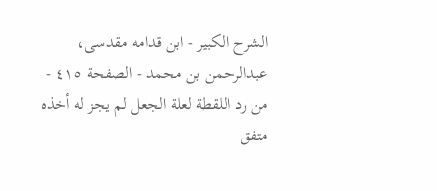الشرح الکبير - ابن قدامه مقدسی، عبدالرحمن بن محمد - الصفحة ٤١٥ - من رد اللقطة لعلة الجعل لم يجز له أخذه
متفق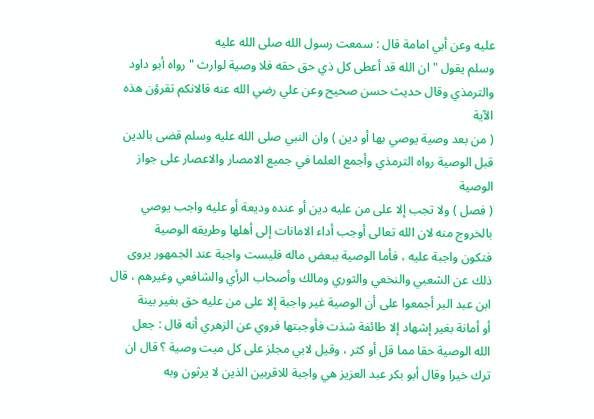عليه وعن أبي امامة قال : سمعت رسول الله صلى الله عليه
وسلم يقول " ان الله قد أعطى كل ذي حق حقه فلا وصية لوارث " رواه أبو داود
والترمذي وقال حديث حسن صحيح وعن علي رضي الله عنه قالانكم تقرؤن هذه الآية
( من بعد وصية يوصي بها أو دين ) وان النبي صلى الله عليه وسلم قضى بالدين
قبل الوصية رواه الترمذي وأجمع العلما في جميع الامصار والاعصار على جواز
الوصية
( فصل ) ولا تجب إلا على من عليه دين أو عنده وديعة أو عليه واجب يوصي
بالخروج منه لان الله تعالى أوجب أداء الامانات إلى أهلها وطريقه الوصية
فتكون واجبة عليه ، فأما الوصية ببعض ماله فليست واجبة عند الجمهور يروى
ذلك عن الشعبي والنخعي والثوري ومالك وأصحاب الرأي والشافعي وغيرهم ، قال
ابن عبد البر أجمعوا على أن الوصية غير واجبة إلا على من عليه حق بغير بينة
أو أمانة بغير إشهاد إلا طائفة شذت فأوجبتها فروي عن الزهري أنه قال : جعل
الله الوصية حقا مما قل أو كثر ، وقيل لابي مجلز على كل ميت وصية ؟ قال ان
ترك خيرا وقال أبو بكر عبد العزيز هي واجبة للاقربين الذين لا يرثون وبه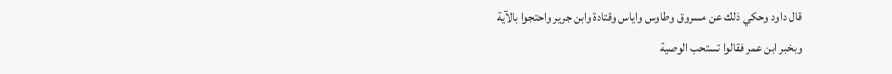قال داود وحكي ذلك عن مسروق وطاوس واياس وقتادة وابن جرير واحتجوا بالآية
وبخبر ابن عمر فقالوا تستحب الوصية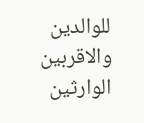للوالدين والاقربين الوارثين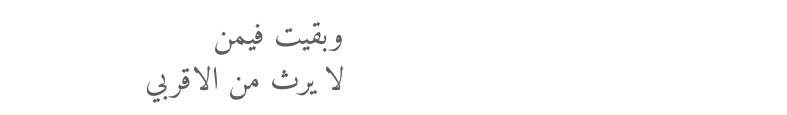وبقيت فيمن
لا يرث من الاقربي